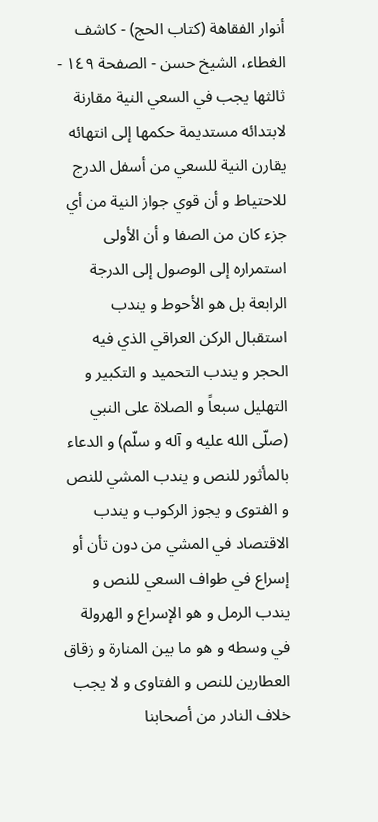أنوار الفقاهة (كتاب الحج) - كاشف الغطاء، الشيخ حسن - الصفحة ١٤٩ - ثالثها يجب في السعي النية مقارنة لابتدائه مستديمة حكمها إلى انتهائه
يقارن النية للسعي من أسفل الدرج للاحتياط و أن قوي جواز النية من أي جزء كان من الصفا و أن الأولى استمراره إلى الوصول إلى الدرجة الرابعة بل هو الأحوط و يندب استقبال الركن العراقي الذي فيه الحجر و يندب التحميد و التكبير و التهليل سبعاً و الصلاة على النبي (صلّى الله عليه و آله و سلّم) و الدعاء بالمأثور للنص و يندب المشي للنص و الفتوى و يجوز الركوب و يندب الاقتصاد في المشي من دون تأن أو إسراع في طواف السعي للنص و يندب الرمل و هو الإسراع و الهرولة في وسطه و هو ما بين المنارة و زقاق العطارين للنص و الفتاوى و لا يجب خلاف النادر من أصحابنا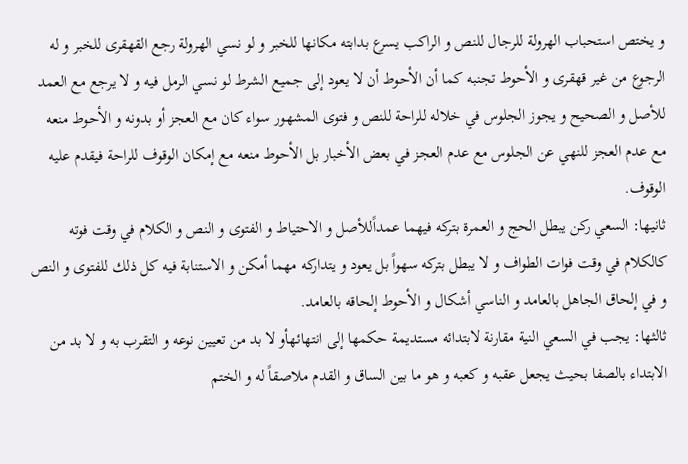و يختص استحباب الهرولة للرجال للنص و الراكب يسرع بدابته مكانها للخبر و لو نسي الهرولة رجع القهقرى للخبر و له الرجوع من غير قهقرى و الأحوط تجنبه كما أن الأحوط أن لا يعود إلى جميع الشرط لو نسي الرمل فيه و لا يرجع مع العمد للأصل و الصحيح و يجوز الجلوس في خلاله للراحة للنص و فتوى المشهور سواء كان مع العجز أو بدونه و الأحوط منعه مع عدم العجز للنهي عن الجلوس مع عدم العجز في بعض الأخبار بل الأحوط منعه مع إمكان الوقوف للراحة فيقدم عليه الوقوف.
ثانيها: السعي ركن يبطل الحج و العمرة بتركه فيهما عمداًللأصل و الاحتياط و الفتوى و النص و الكلام في وقت فوته كالكلام في وقت فوات الطواف و لا يبطل بتركه سهواً بل يعود و يتداركه مهما أمكن و الاستنابة فيه كل ذلك للفتوى و النص و في إلحاق الجاهل بالعامد و الناسي أشكال و الأحوط إلحاقه بالعامد.
ثالثها: يجب في السعي النية مقارنة لابتدائه مستديمة حكمها إلى انتهائهأو لا بد من تعيين نوعه و التقرب به و لا بد من الابتداء بالصفا بحيث يجعل عقبه و كعبه و هو ما بين الساق و القدم ملاصقاً له و الختم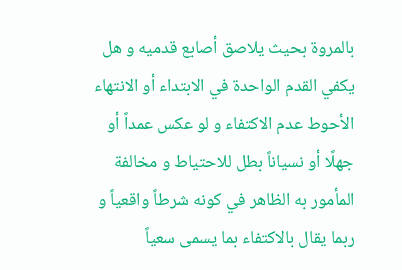بالمروة بحيث يلاصق أصابع قدميه و هل يكفي القدم الواحدة في الابتداء أو الانتهاء الأحوط عدم الاكتفاء و لو عكس عمداً أو جهلًا أو نسياناً بطل للاحتياط و مخالفة المأمور به الظاهر في كونه شرطاً واقعياً و ربما يقال بالاكتفاء بما يسمى سعياً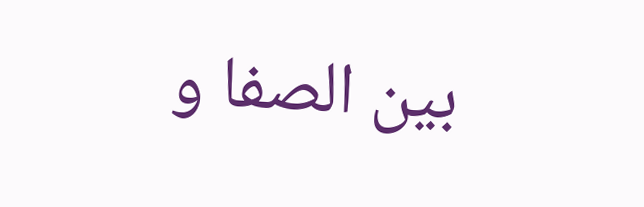بين الصفا و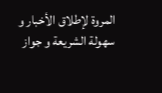المروة لإطلاق الأخبار و سهولة الشريعة و جواز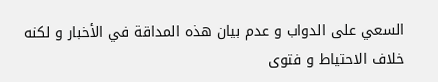السعي على الدواب و عدم بيان هذه المداقة في الأخبار و لكنه خلاف الاحتياط و فتوى